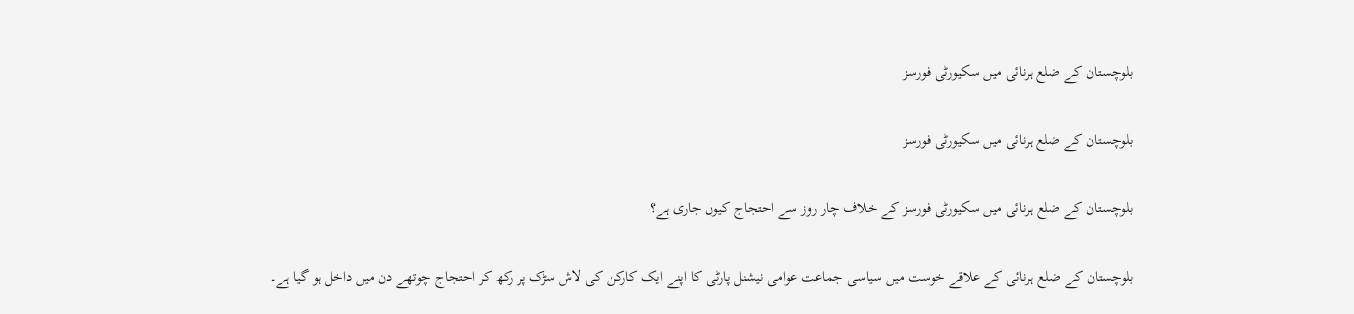بلوچستان کے ضلع ہرنائی میں سکیورٹی فورسز

بلوچستان کے ضلع ہرنائی میں سکیورٹی فورسز

بلوچستان کے ضلع ہرنائی میں سکیورٹی فورسز کے خلاف چار روز سے احتجاج کیوں جاری ہے؟

بلوچستان کے ضلع ہرنائی کے علاقے خوست میں سیاسی جماعت عوامی نیشنل پارٹی کا اپنے ایک کارکن کی لاش سڑک پر رکھ کر احتجاج چوتھے دن میں داخل ہو گیا ہے۔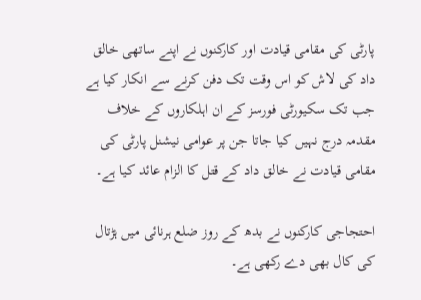پارٹی کی مقامی قیادت اور کارکنوں نے اپنے ساتھی خالق داد کی لاش کو اس وقت تک دفن کرنے سے انکار کیا ہے جب تک سکیورٹی فورسز کے ان اہلکاروں کے خلاف مقدمہ درج نہیں کیا جاتا جن پر عوامی نیشنل پارٹی کی مقامی قیادت نے خالق داد کے قتل کا الزام عائد کیا ہے۔

احتجاجی کارکنوں نے بدھ کے روز ضلع ہرنائی میں ہڑتال کی کال بھی دے رکھی ہے۔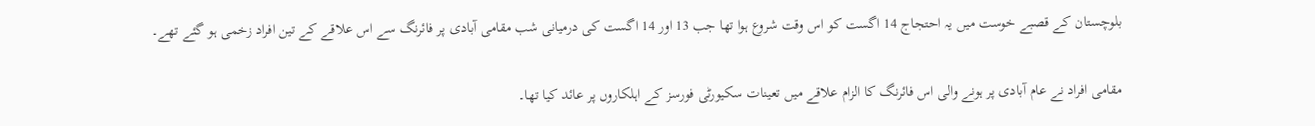بلوچستان کے قصبے خوست میں یہ احتجاج 14 اگست کو اس وقت شروع ہوا تھا جب 13 اور 14 اگست کی درمیانی شب مقامی آبادی پر فائرنگ سے اس علاقے کے تین افراد زخمی ہو گئے تھے۔

مقامی افراد نے عام آبادی پر ہونے والی اس فائرنگ کا الزام علاقے میں تعینات سکیورٹی فورسز کے اہلکاروں پر عائد کیا تھا۔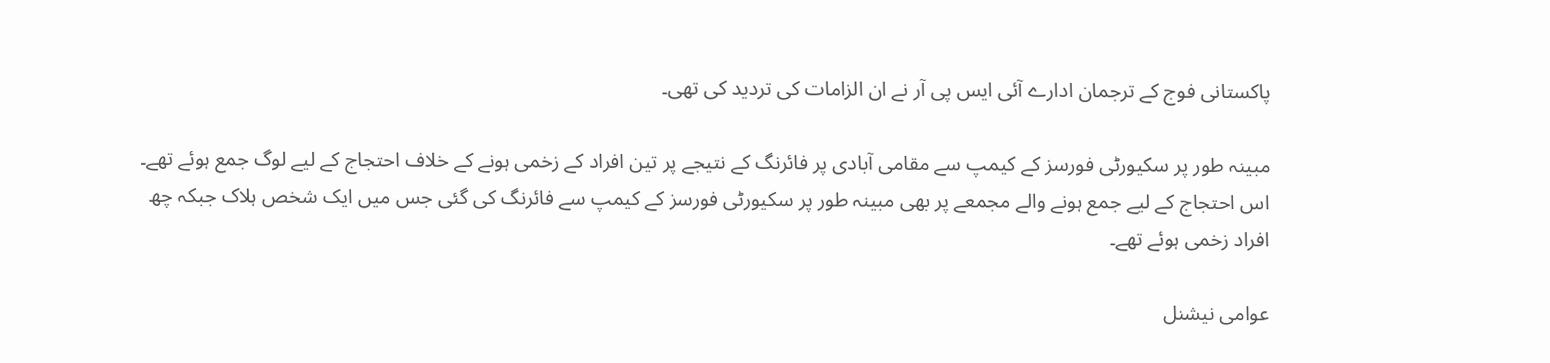پاکستانی فوج کے ترجمان ادارے آئی ایس پی آر نے ان الزامات کی تردید کی تھی۔

مبینہ طور پر سکیورٹی فورسز کے کیمپ سے مقامی آبادی پر فائرنگ کے نتیجے پر تین افراد کے زخمی ہونے کے خلاف احتجاج کے لیے لوگ جمع ہوئے تھے۔ اس احتجاج کے لیے جمع ہونے والے مجمعے پر بھی مبینہ طور پر سکیورٹی فورسز کے کیمپ سے فائرنگ کی گئی جس میں ایک شخص ہلاک جبکہ چھ افراد زخمی ہوئے تھے۔

عوامی نیشنل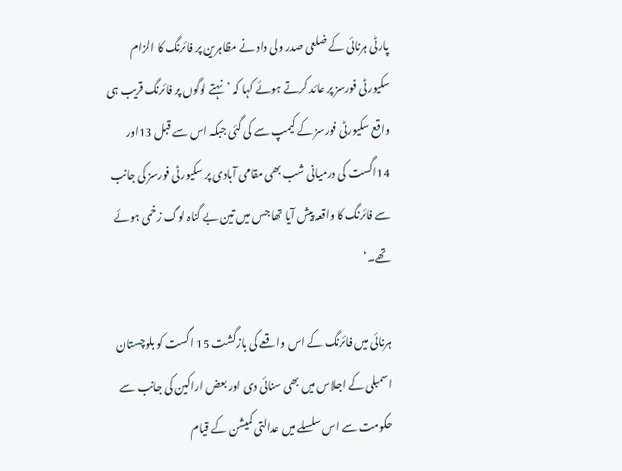پارٹی ہرنائی کے ضلعی صدر ولی داد نے مظاہرین پر فائرنگ کا الزام سکیورٹی فورسز پر عائد کرتے ہوئے کہا کہ ’نہتے لوگوں پر فائرنگ قریب ہی واقع سکیورٹی فورسز کے کیمپ سے کی گئی جبکہ اس سے قبل 13اور 14اگست کی درمیانی شب بھی مقامی آبادی پر سکیورٹی فورسز کی جانب سے فائرنگ کا واقعہ پیش آیا تھا جس میں تین بے گناہ لوگ زخمی ہوئے تھے۔‘

ہرنائی میں فائرنگ کے اس واقعے کی بازگشت 15 اگست کو بلوچستان اسمبلی کے اجلاس میں بھی سنائی دی اور بعض اراکین کی جانب سے حکومت سے اس سلسلے میں عدالتی کمیشن کے قیام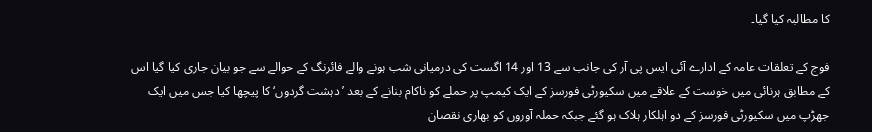کا مطالبہ کیا گیا۔

فوج کے تعلقات عامہ کے ادارے آئی ایس پی آر کی جانب سے 13 اور 14 اگست کی درمیانی شب ہونے والے فائرنگ کے حوالے سے جو بیان جاری کیا گیا اس کے مطابق ہرنائی میں خوست کے علاقے میں سکیورٹی فورسز کے ایک کیمپ پر حملے کو ناکام بنانے کے بعد ’دہشت گردوں‘ کا پیچھا کیا جس میں ایک جھڑپ میں سکیورٹی فورسز کے دو اہلکار ہلاک ہو گئے جبکہ حملہ آوروں کو بھاری نقصان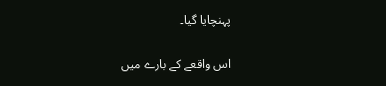پہنچایا گیا۔

اس واقعے کے بارے میں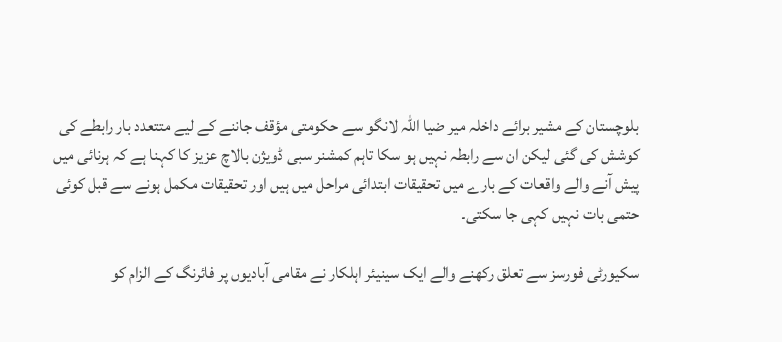بلوچستان کے مشیر برائے داخلہ میر ضیا اللہ لانگو سے حکومتی مؤقف جاننے کے لیے متتعدد بار رابطے کی کوشش کی گئی لیکن ان سے رابطہ نہیں ہو سکا تاہم کمشنر سبی ڈویژن بالاچ عزیز کا کہنا ہے کہ ہرنائی میں پیش آنے والے واقعات کے بارے میں تحقیقات ابتدائی مراحل میں ہیں اور تحقیقات مکمل ہونے سے قبل کوئی حتمی بات نہیں کہی جا سکتی۔

سکیورٹی فورسز سے تعلق رکھنے والے ایک سینیئر اہلکار نے مقامی آبادیوں پر فائرنگ کے الزام کو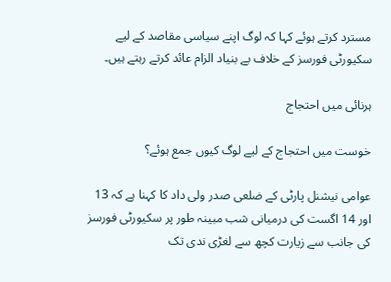مسترد کرتے ہوئے کہا کہ لوگ اپنے سیاسی مقاصد کے لیے سکیورٹی فورسز کے خلاف بے بنیاد الزام عائد کرتے رہتے ہیں۔

ہرنائی میں احتجاج

خوست میں احتجاج کے لیے لوگ کیوں جمع ہوئے؟

عوامی نیشنل پارٹی کے ضلعی صدر ولی داد کا کہنا ہے کہ 13 اور 14 اگست کی درمیانی شب مبینہ طور پر سکیورٹی فورسز کی جانب سے زیارت کچھ سے لغڑی ندی تک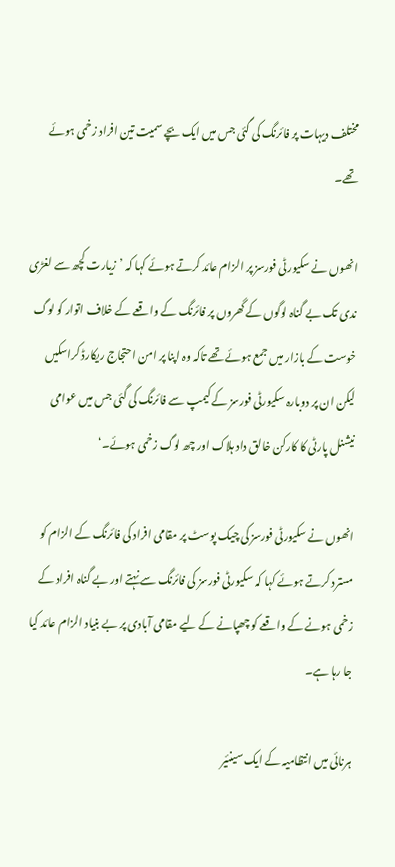مختلف دیہات پر فائرنگ کی گئی جس میں ایک بچے سمیت تین افراد زخمی ہوئے تھے۔

انھوں نے سکیورٹی فورسز پر الزام عائد کرتے ہوئے کہا کہ ’زیارت کچھ سے لغڑی ندی تک بے گناہ لوگوں کے گھروں پر فائرنگ کے واقعے کے خلاف اتوار کو لوگ خوست کے بازار میں جمع ہوئے تھے تاکہ وہ اپنا پر امن احتجاج ریکارڈ کراسکیں لیکن ان پر دوبارہ سکیورٹی فورسز کے کیمپ سے فائرنگ کی گئی جس میں عوامی نیشنل پارٹی کا کارکن خالق داد ہلاک اور چھ لوگ زخمی ہوئے۔‘

انھوں نے سکیورٹی فورسز کی چیک پوسٹ پر مقامی افراد کی فائرنگ کے الزام کو مسترد کرتے ہوئے کہا کہ سکیورٹی فورسز کی فائرنگ سے نہتے اور بے گناہ افراد کے زخمی ہونے کے واقعے کو چھپانے کے لیے مقامی آبادی پر بے بنیاد الزام عائد کیا جا رہا ہے۔

ہرنائی میں انتظامیہ کے ایک سینئیر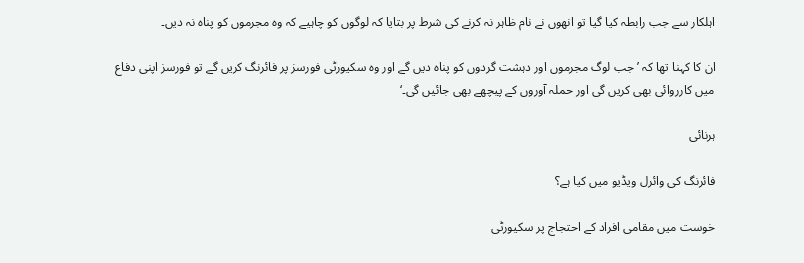اہلکار سے جب رابطہ کیا گیا تو انھوں نے نام ظاہر نہ کرنے کی شرط پر بتایا کہ لوگوں کو چاہیے کہ وہ مجرموں کو پناہ نہ دیں۔

ان کا کہنا تھا کہ ’جب لوگ مجرموں اور دہشت گردوں کو پناہ دیں گے اور وہ سکیورٹی فورسز پر فائرنگ کریں گے تو فورسز اپنی دفاع میں کارروائی بھی کریں گی اور حملہ آوروں کے پیچھے بھی جائیں گی۔‘

ہرنائی

فائرنگ کی وائرل ویڈیو میں کیا ہے؟

خوست میں مقامی افراد کے احتجاج پر سکیورٹی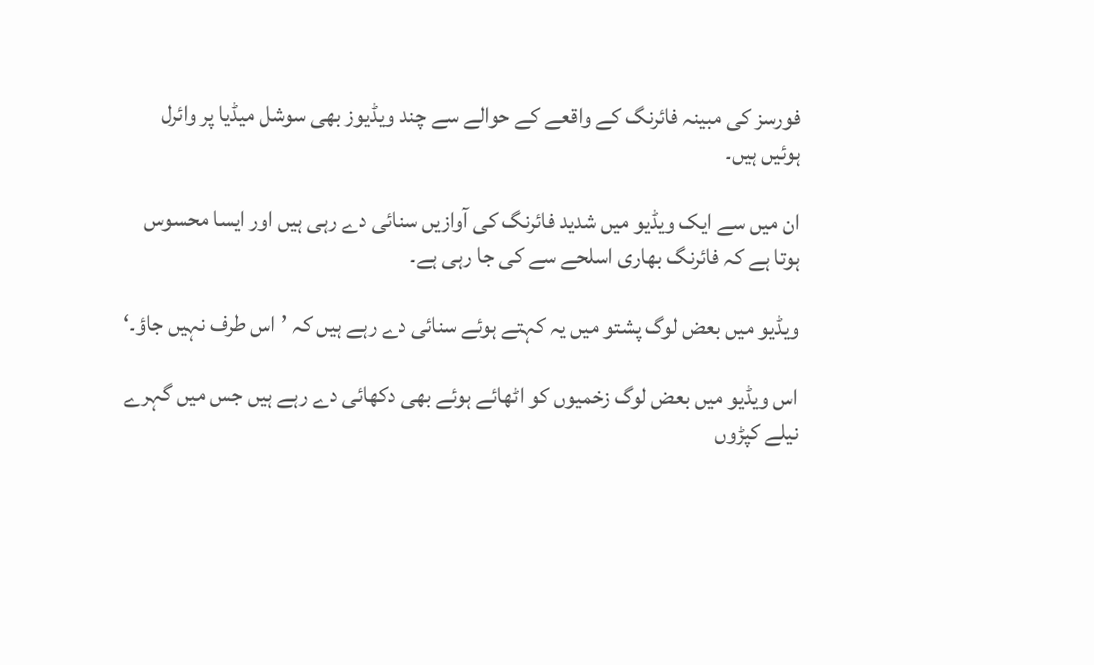فورسز کی مبینہ فائرنگ کے واقعے کے حوالے سے چند ویڈیوز بھی سوشل میڈیا پر وائرل ہوئیں ہیں۔

ان میں سے ایک ویڈیو میں شدید فائرنگ کی آوازیں سنائی دے رہی ہیں اور ایسا محسوس ہوتا ہے کہ فائرنگ بھاری اسلحے سے کی جا رہی ہے۔

ویڈیو میں بعض لوگ پشتو میں یہ کہتے ہوئے سنائی دے رہے ہیں کہ ’اس طرف نہیں جاؤ۔‘

اس ویڈیو میں بعض لوگ زخمیوں کو اٹھائے ہوئے بھی دکھائی دے رہے ہیں جس میں گہرے نیلے کپڑوں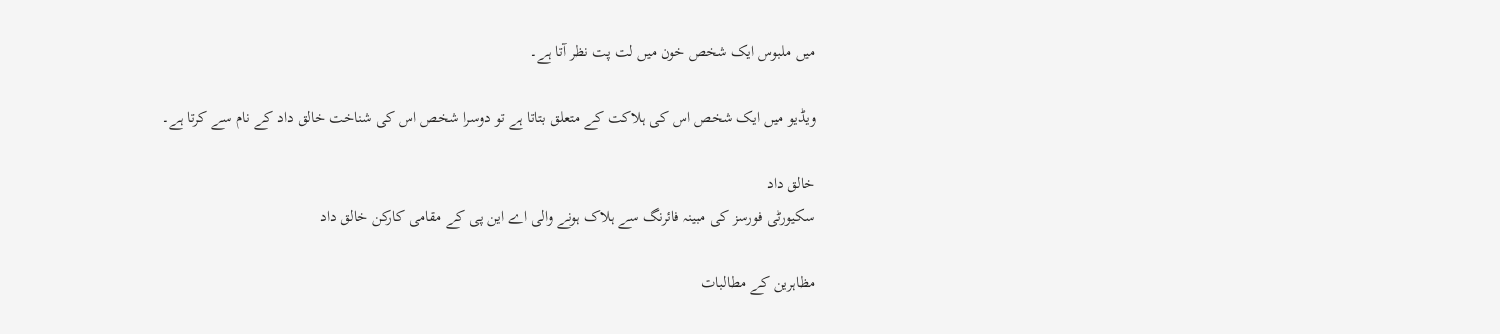میں ملبوس ایک شخص خون میں لت پت نظر آتا ہے۔

ویڈیو میں ایک شخص اس کی ہلاکت کے متعلق بتاتا ہے تو دوسرا شخص اس کی شناخت خالق داد کے نام سے کرتا ہے۔

خالق داد
سکیورٹی فورسز کی مبینہ فائرنگ سے ہلاک ہونے والی اے این پی کے مقامی کارکن خالق داد

مظاہرین کے مطالبات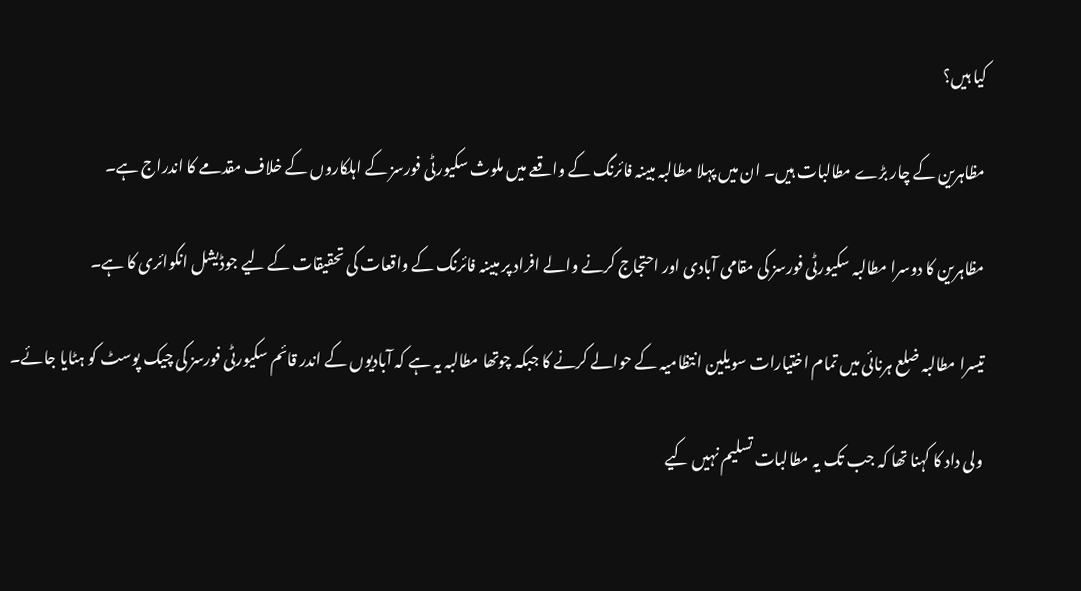کیا ہیں؟

مظاہرین کے چار بڑے مطالبات ہیں۔ ان میں پہلا مطالبہ مبینہ فائرنگ کے واقعے میں ملوث سکیورٹی فورسز کے اہلکاروں کے خلاف مقدمے کا اندراج ہے۔

مظاہرین کا دوسرا مطالبہ سکیورٹی فورسز کی مقامی آبادی اور احتجاج کرنے والے افراد پر مبینہ فائرنگ کے واقعات کی تحقیقات کے لیے جوڈیشل انکوائری کا ہے۔

تیسرا مطالبہ ضلع ہرنائی میں تمام اختیارات سویلین انتظامیہ کے حوالے کرنے کا جبکہ چوتھا مطالبہ یہ ہے کہ آبادیوں کے اندر قائم سکیورٹی فورسز کی چیک پوسٹ کو ہٹایا جائے۔

ولی داد کا کہنا تھا کہ جب تک یہ مطالبات تسلیم نہیں کیے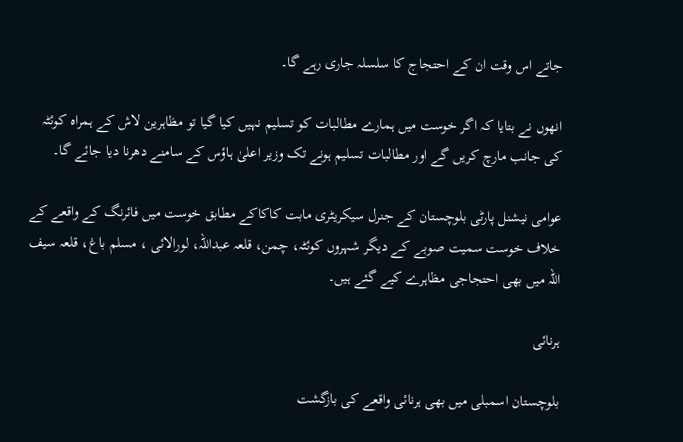جاتے اس وقت ان کے احتجاج کا سلسلہ جاری رہے گا۔

انھوں نے بتایا کہ اگر خوست میں ہمارے مطالبات کو تسلیم نہیں کیا گیا تو مظاہرین لاش کے ہمراہ کوئٹہ کی جانب مارچ کریں گے اور مطالبات تسلیم ہونے تک وزیر اعلیٰ ہاؤس کے سامنے دھرنا دیا جائے گا۔

عوامی نیشنل پارٹی بلوچستان کے جنرل سیکریٹری مابت کاکاکے مطابق خوست میں فائرنگ کے واقعے کے خلاف خوست سمیت صوبے کے دیگر شہروں کوئٹہ، چمن، قلعہ عبداللہ، لورالائی ، مسلم باغ، قلعہ سیف اللہ میں بھی احتجاجی مظاہرے کیے گئے ہیں۔

ہرنائی

بلوچستان اسمبلی میں بھی ہرنائی واقعے کی بازگشت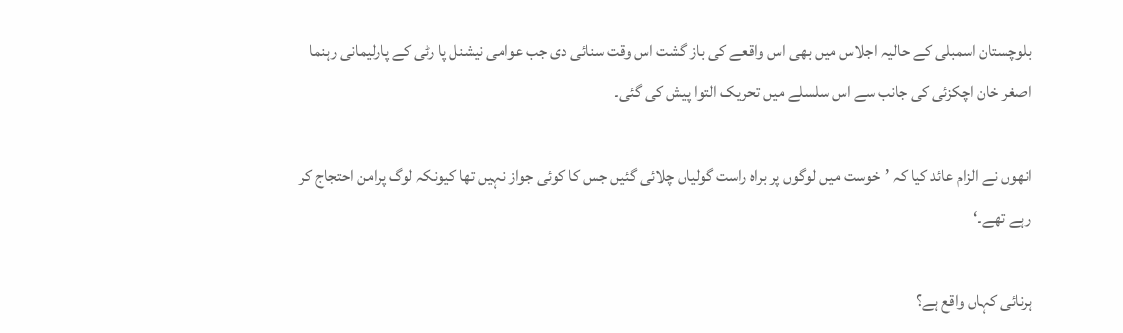بلوچستان اسمبلی کے حالیہ اجلاس میں بھی اس واقعے کی باز گشت اس وقت سنائی دی جب عوامی نیشنل پا رٹی کے پارلیمانی رہنما اصغر خان اچکزئی کی جانب سے اس سلسلے میں تحریک التوا پیش کی گئی۔

انھوں نے الزام عائد کیا کہ ’خوست میں لوگوں پر براہ راست گولیاں چلائی گئیں جس کا کوئی جواز نہیں تھا کیونکہ لوگ پرامن احتجاج کر رہے تھے۔‘

ہرنائی کہاں واقع ہے؟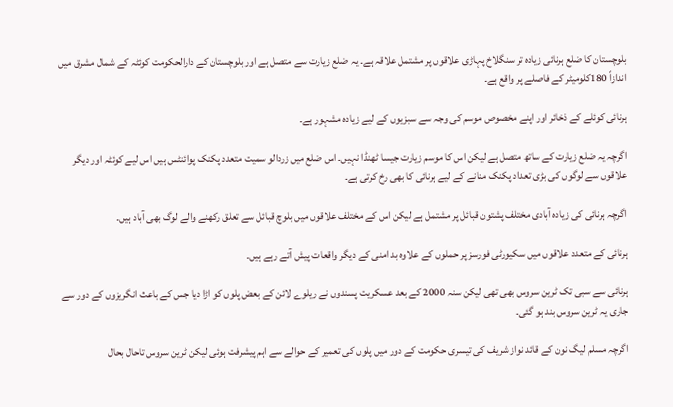بلوچستان کا ضلع ہرنائی زیادہ تر سنگلاخ پہاڑی علاقوں پر مشتمل علاقہ ہے۔ یہ ضلع زیارت سے متصل ہے اور بلوچستان کے دارالحکومت کوئٹہ کے شمال مشرق میں اندازاً 180کلومیٹر کے فاصلے پر واقع ہے۔

ہرنائی کوئلے کے ذخائر اور اپنے مخصوص موسم کی وجہ سے سبزیوں کے لیے زیادہ مشہور ہے۔

اگرچہ یہ ضلع زیارت کے ساتھ متصل ہے لیکن اس کا موسم زیارت جیسا ٹھنڈا نہیں۔ اس ضلع میں زردالو سمیت متعدد پکنک پوائنٹس ہیں اس لیے کوئٹہ اور دیگر علاقوں سے لوگوں کی بڑی تعداد پکنک منانے کے لیے ہرنائی کا بھی رخ کرتی ہے۔

اگرچہ ہرنائی کی زیادہ آبادی مختلف پشتون قبائل پر مشتمل ہے لیکن اس کے مختلف علاقوں میں بلوچ قبائل سے تعلق رکھنے والے لوگ بھی آباد ہیں۔

ہرنائی کے متعدد علاقوں میں سکیورٹی فورسز پر حملوں کے علاوہ بد امنی کے دیگر واقعات پیش آتے رہے ہیں۔

ہرنائی سے سبی تک ٹرین سروس بھی تھی لیکن سنہ 2000 کے بعد عسکریت پسندوں نے ریلوے لائن کے بعض پلوں کو اڑا دیا جس کے باعث انگریزوں کے دور سے جاری یہ ٹرین سروس بند ہو گئی۔

اگرچہ مسلم لیگ نون کے قائد نواز شریف کی تیسری حکومت کے دور میں پلوں کی تعمیر کے حوالے سے اہم پیشرفت ہوئی لیکن ٹرین سروس تاحال بحال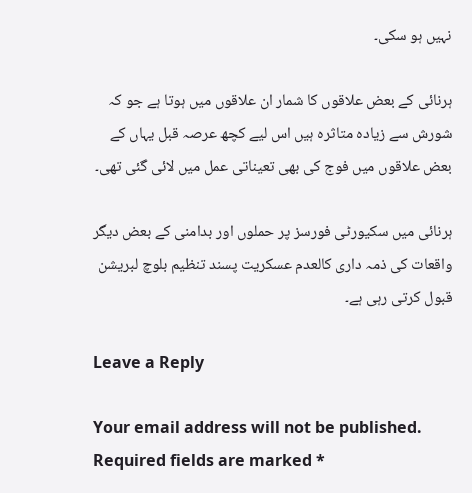نہیں ہو سکی۔

ہرنائی کے بعض علاقوں کا شمار ان علاقوں میں ہوتا ہے جو کہ شورش سے زیادہ متاثرہ ہیں اس لیے کچھ عرصہ قبل یہاں کے بعض علاقوں میں فوج کی بھی تعیناتی عمل میں لائی گئی تھی۔

ہرنائی میں سکیورٹی فورسز پر حملوں اور بدامنی کے بعض دیگر واقعات کی ذمہ داری کالعدم عسکریت پسند تنظیم بلوچ لبریشن قبول کرتی رہی ہے۔

Leave a Reply

Your email address will not be published. Required fields are marked *